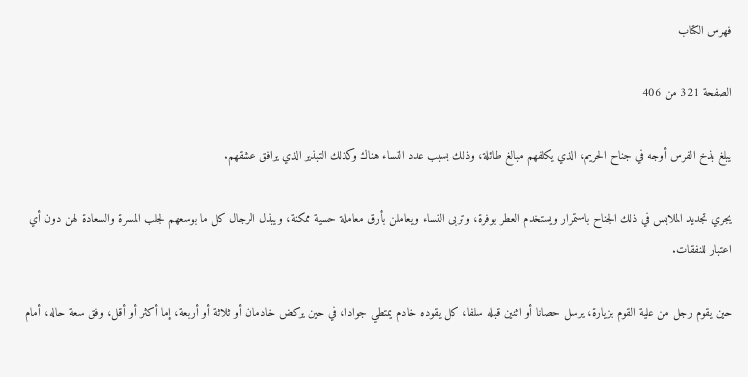فهرس الكتاب

الصفحة 321 من 406

يبلغ بذخ الفرس أوجه في جناح الحريم، الذي يكلفهم مبالغ طائلة، وذلك بسبب عدد النساء هناك وكذلك التبذير الذي يرافق عشقهم.

يجري تجديد الملابس في ذلك الجناح باستمرار ويستخدم العطر بوفرة، وتربى النساء ويعاملن بأرق معاملة حسية ممكنة، ويبذل الرجال كل ما بوسعهم لجلب المسرة والسعادة لهن دون أي اعتبار للنفقات.

حين يقوم رجل من علية القوم بزيارة، يرسل حصانا أو اثنين قبله سلفا، كل يقوده خادم يمتطي جوادا، في حين يركض خادمان أو ثلاثة أو أربعة، إما أكثر أو أقل، وفق سعة حاله، أمام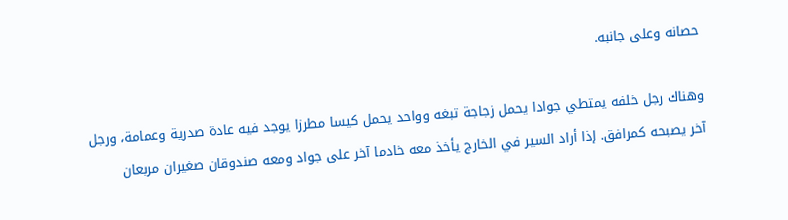حصانه وعلى جانبه.

وهناك رجل خلفه يمتطي جوادا يحمل زجاجة تبغه وواحد يحمل كيسا مطرزا يوجد فيه عادة صدرية وعمامة، ورجل آخر يصبحه كمرافق. إذا أراد السير في الخارج يأخذ معه خادما آخر على جواد ومعه صندوقان صغيران مربعان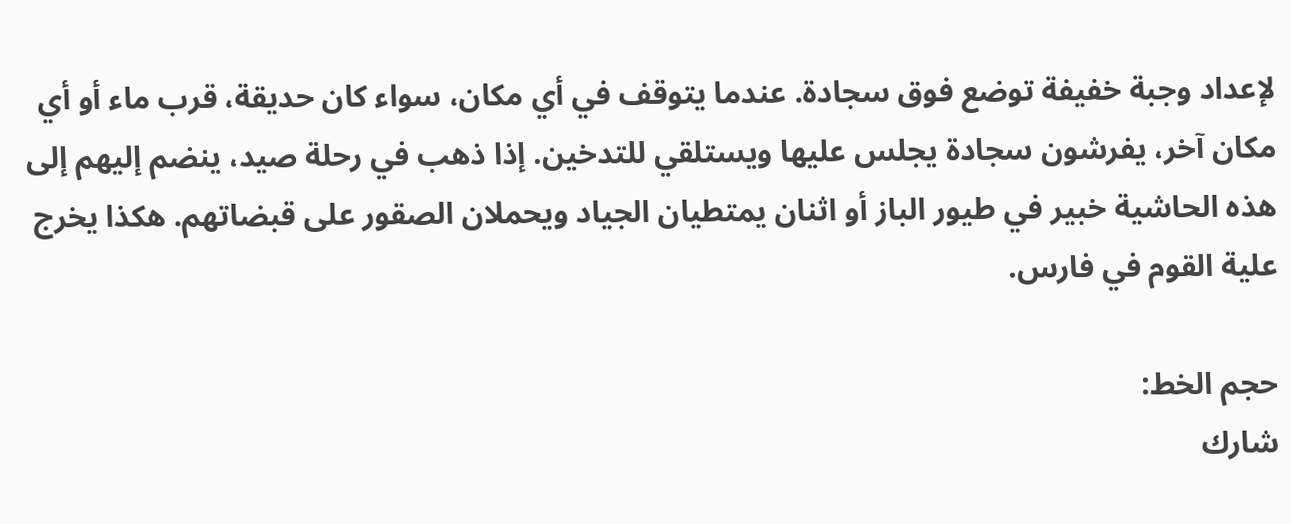لإعداد وجبة خفيفة توضع فوق سجادة. عندما يتوقف في أي مكان، سواء كان حديقة، قرب ماء أو أي مكان آخر، يفرشون سجادة يجلس عليها ويستلقي للتدخين. إذا ذهب في رحلة صيد، ينضم إليهم إلى هذه الحاشية خبير في طيور الباز أو اثنان يمتطيان الجياد ويحملان الصقور على قبضاتهم. هكذا يخرج علية القوم في فارس.

حجم الخط:
شارك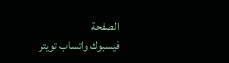الصفحة
فيسبوك واتساب تويتر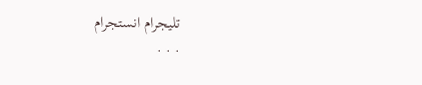تليجرام انستجرام
. . .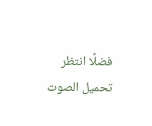فضلًا انتظر تحميل الصوت